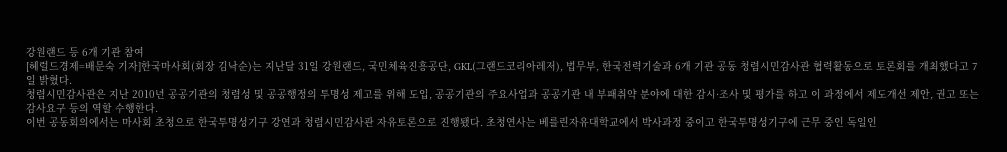강원랜드 등 6개 기관 참여
[헤럴드경제=배문숙 기자]한국마사회(회장 김낙순)는 지난달 31일 강원랜드, 국민체육진흥공단, GKL(그랜드코리아레저), 법무부, 한국전력기술과 6개 기관 공동 청렴시민감사관 협력활동으로 토론회를 개최했다고 7일 밝혔다.
청렴시민감사관은 지난 2010년 공공기관의 청렴성 및 공공행정의 투명성 제고를 위해 도입, 공공기관의 주요사업과 공공기관 내 부패취약 분야에 대한 감시·조사 및 평가를 하고 이 과정에서 제도개선 제안, 권고 또는 감사요구 등의 역할 수행한다.
이번 공동회의에서는 마사회 초청으로 한국투명성기구 강연과 청렴시민감사관 자유토론으로 진행됐다. 초청연사는 베를린자유대학교에서 박사과정 중이고 한국투명성기구에 근무 중인 독일인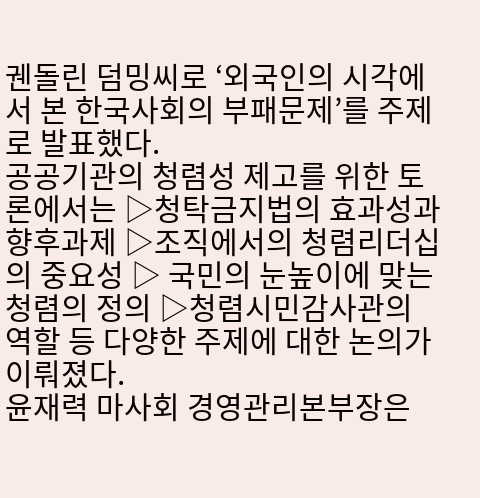궨돌린 덤밍씨로 ‘외국인의 시각에서 본 한국사회의 부패문제’를 주제로 발표했다.
공공기관의 청렴성 제고를 위한 토론에서는 ▷청탁금지법의 효과성과 향후과제 ▷조직에서의 청렴리더십의 중요성 ▷ 국민의 눈높이에 맞는 청렴의 정의 ▷청렴시민감사관의 역할 등 다양한 주제에 대한 논의가 이뤄졌다.
윤재력 마사회 경영관리본부장은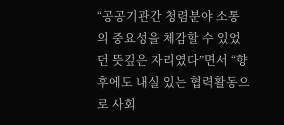“공공기관간 청렴분야 소통의 중요성을 체감할 수 있었던 뜻깊은 자리였다”면서 “향후에도 내실 있는 협력활동으로 사회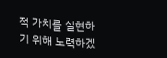적 가치를 실현하기 위해 노력하겠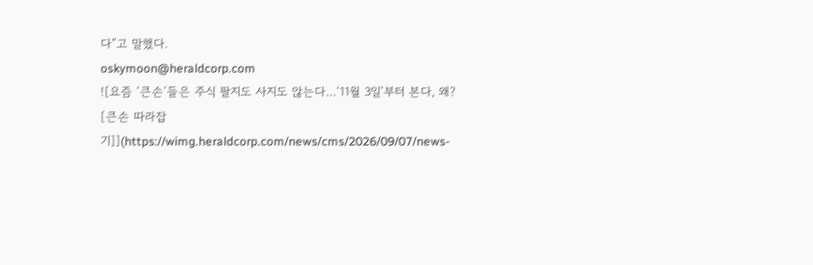다”고 말했다.
oskymoon@heraldcorp.com
![요즘 ‘큰손’들은 주식 팔지도 사지도 않는다…‘11월 3일’부터 본다, 왜? [큰손 따라잡기]](https://wimg.heraldcorp.com/news/cms/2026/09/07/news-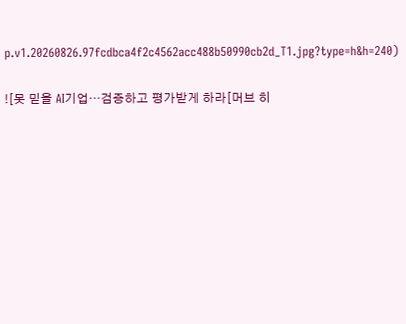p.v1.20260826.97fcdbca4f2c4562acc488b50990cb2d_T1.jpg?type=h&h=240)

![못 믿을 AI기업…검증하고 평가받게 하라[머브 히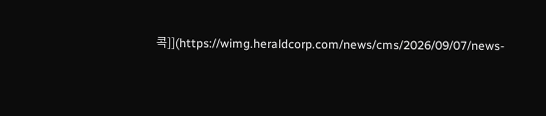콕]](https://wimg.heraldcorp.com/news/cms/2026/09/07/news-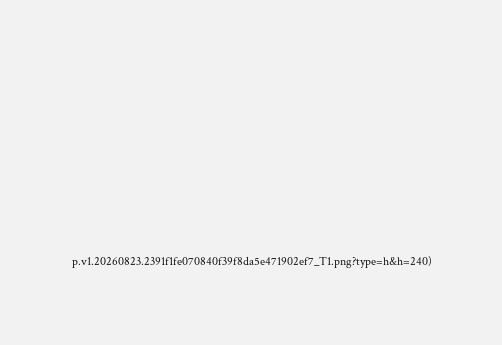p.v1.20260823.2391f1fe070840f39f8da5e471902ef7_T1.png?type=h&h=240)